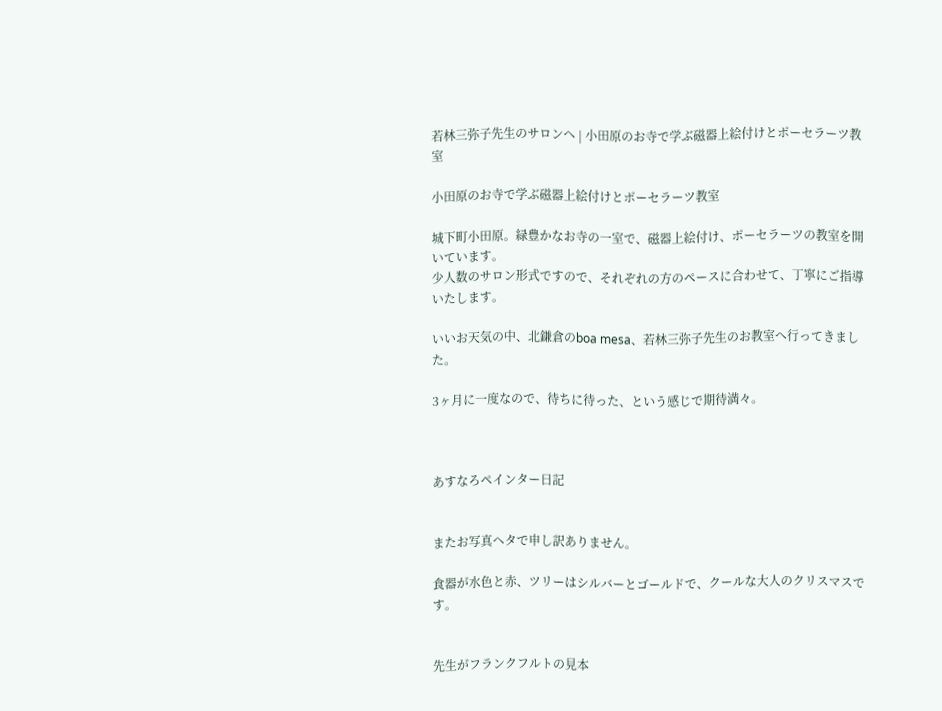若林三弥子先生のサロンへ | 小田原のお寺で学ぶ磁器上絵付けとポーセラーツ教室

小田原のお寺で学ぶ磁器上絵付けとポーセラーツ教室

城下町小田原。緑豊かなお寺の一室で、磁器上絵付け、ポーセラーツの教室を開いています。
少人数のサロン形式ですので、それぞれの方のペースに合わせて、丁寧にご指導いたします。

いいお天気の中、北鎌倉のboa mesa、若林三弥子先生のお教室へ行ってきました。

3ヶ月に一度なので、待ちに待った、という感じで期待満々。



あすなろペインター日記


またお写真ヘタで申し訳ありません。

食器が水色と赤、ツリーはシルバーとゴールドで、クールな大人のクリスマスです。


先生がフランクフルトの見本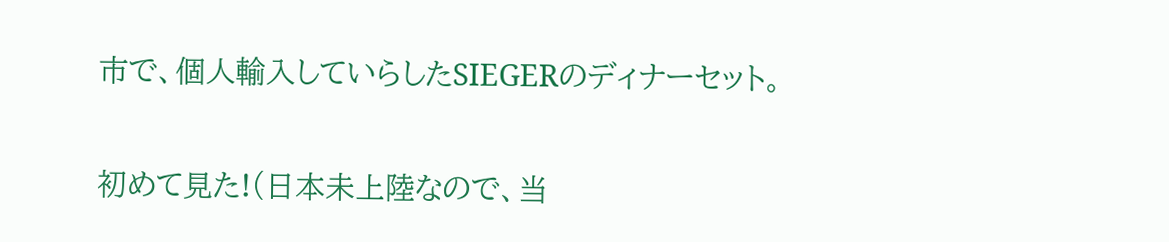市で、個人輸入していらしたSIEGERのディナーセット。

初めて見た!(日本未上陸なので、当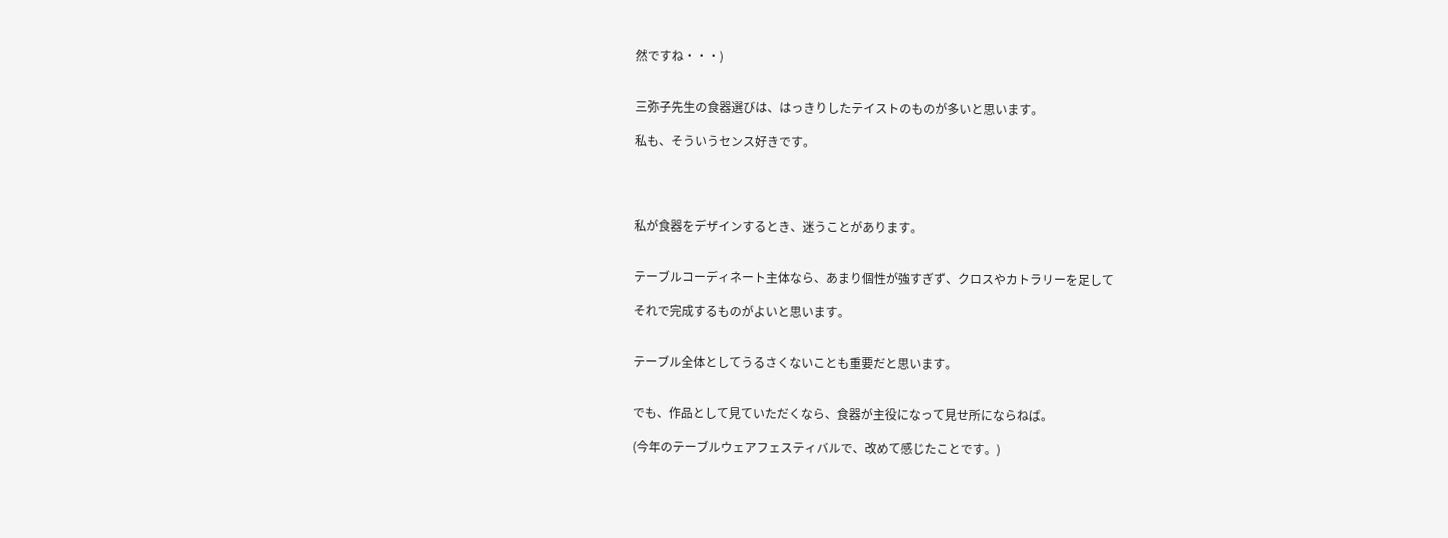然ですね・・・)


三弥子先生の食器選びは、はっきりしたテイストのものが多いと思います。

私も、そういうセンス好きです。




私が食器をデザインするとき、迷うことがあります。


テーブルコーディネート主体なら、あまり個性が強すぎず、クロスやカトラリーを足して

それで完成するものがよいと思います。


テーブル全体としてうるさくないことも重要だと思います。


でも、作品として見ていただくなら、食器が主役になって見せ所にならねば。

(今年のテーブルウェアフェスティバルで、改めて感じたことです。)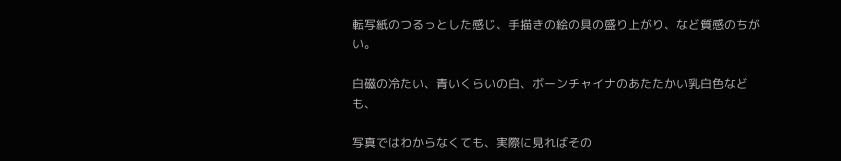転写紙のつるっとした感じ、手描きの絵の具の盛り上がり、など質感のちがい。

白磁の冷たい、青いくらいの白、ボーンチャイナのあたたかい乳白色なども、

写真ではわからなくても、実際に見ればその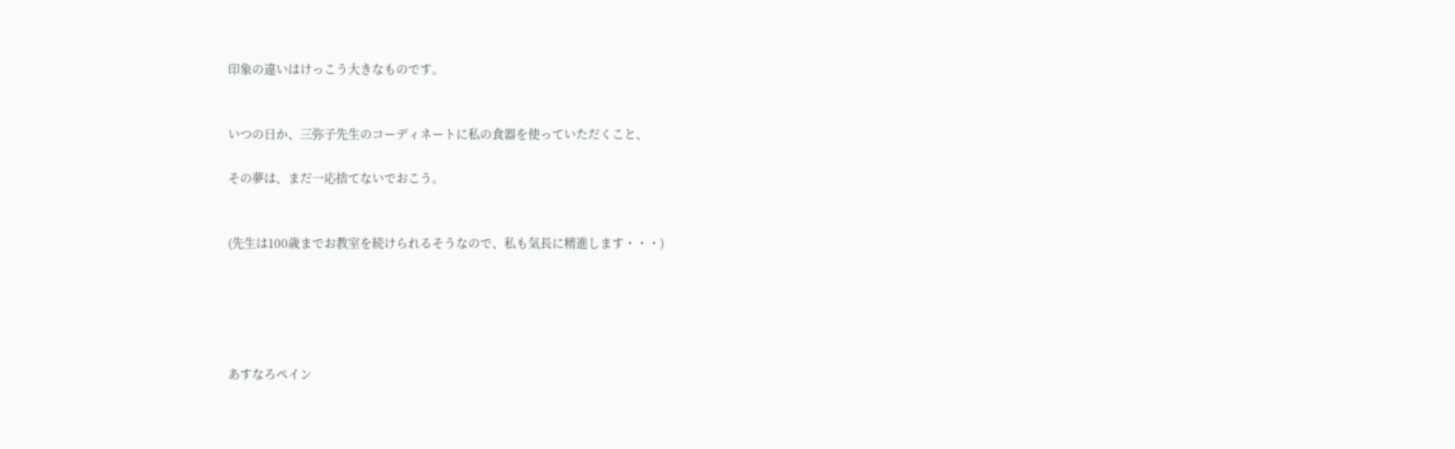印象の違いはけっこう大きなものです。


いつの日か、三弥子先生のコーディネートに私の食器を使っていただくこと、

その夢は、まだ一応捨てないでおこう。


(先生は100歳までお教室を続けられるそうなので、私も気長に精進します・・・)





あすなろペイン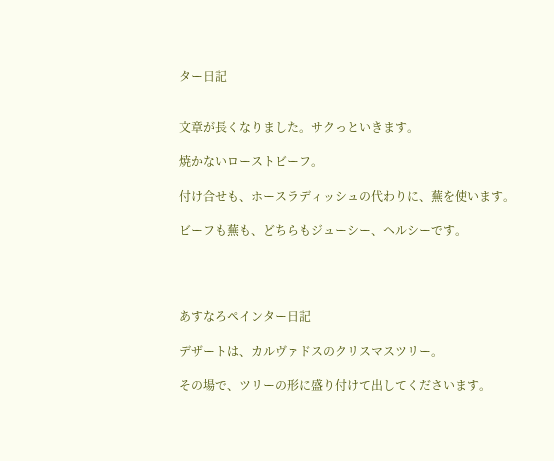ター日記


文章が長くなりました。サクっといきます。

焼かないローストビーフ。

付け合せも、ホースラディッシュの代わりに、蕪を使います。

ビーフも蕪も、どちらもジューシー、ヘルシーです。




あすなろペインター日記

デザートは、カルヴァドスのクリスマスツリー。

その場で、ツリーの形に盛り付けて出してくださいます。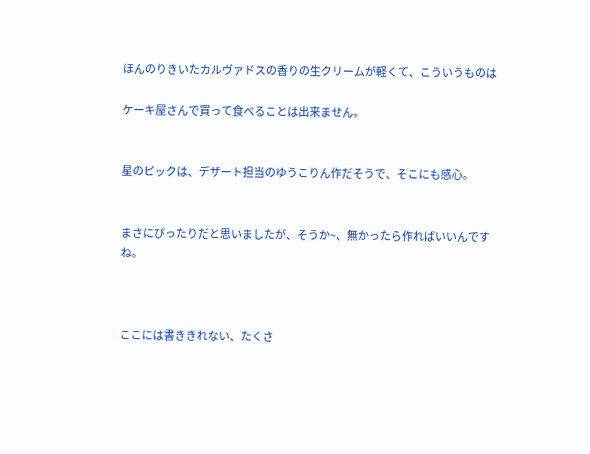ほんのりきいたカルヴァドスの香りの生クリームが軽くて、こういうものは

ケーキ屋さんで買って食べることは出来ません。


星のピックは、デザート担当のゆうこりん作だそうで、そこにも感心。


まさにぴったりだと思いましたが、そうか~、無かったら作ればいいんですね。



ここには書ききれない、たくさ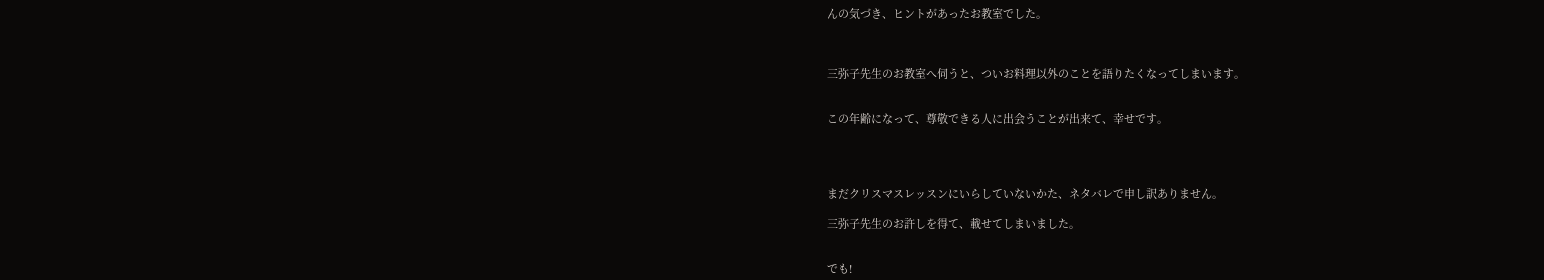んの気づき、ヒントがあったお教室でした。



三弥子先生のお教室へ伺うと、ついお料理以外のことを語りたくなってしまいます。


この年齢になって、尊敬できる人に出会うことが出来て、幸せです。




まだクリスマスレッスンにいらしていないかた、ネタバレで申し訳ありません。

三弥子先生のお許しを得て、載せてしまいました。


でも!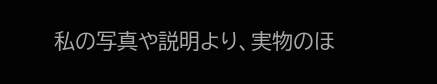私の写真や説明より、実物のほ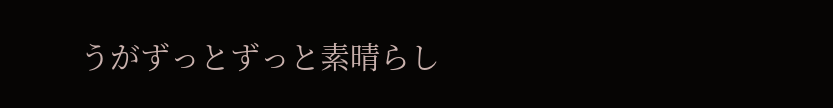うがずっとずっと素晴らし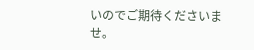いのでご期待くださいませ。